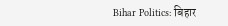Bihar Politics: बिहार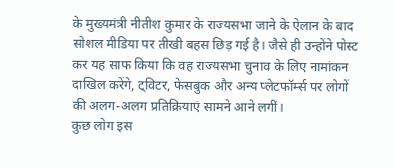के मुख्यमंत्री नीतीश कुमार के राज्यसभा जाने के ऐलान के बाद सोशल मीडिया पर तीखी बहस छिड़ गई है। जैसे ही उन्होंने पोस्ट कर यह साफ किया कि वह राज्यसभा चुनाव के लिए नामांकन दाखिल करेंगे, ट्विटर, फेसबुक और अन्य प्लेटफॉर्म्स पर लोगों की अलग-अलग प्रतिक्रियाएं सामने आने लगीं।
कुछ लोग इस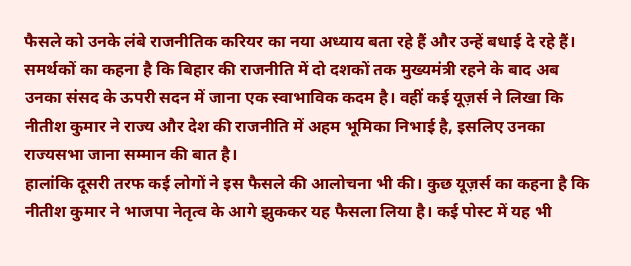फैसले को उनके लंबे राजनीतिक करियर का नया अध्याय बता रहे हैं और उन्हें बधाई दे रहे हैं। समर्थकों का कहना है कि बिहार की राजनीति में दो दशकों तक मुख्यमंत्री रहने के बाद अब उनका संसद के ऊपरी सदन में जाना एक स्वाभाविक कदम है। वहीं कई यूज़र्स ने लिखा कि नीतीश कुमार ने राज्य और देश की राजनीति में अहम भूमिका निभाई है, इसलिए उनका राज्यसभा जाना सम्मान की बात है।
हालांकि दूसरी तरफ कई लोगों ने इस फैसले की आलोचना भी की। कुछ यूज़र्स का कहना है कि नीतीश कुमार ने भाजपा नेतृत्व के आगे झुककर यह फैसला लिया है। कई पोस्ट में यह भी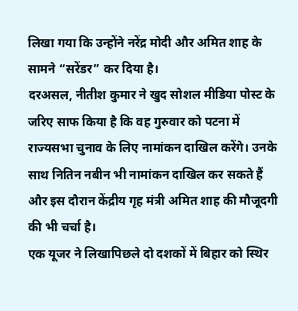लिखा गया कि उन्होंने नरेंद्र मोदी और अमित शाह के सामने “सरेंडर” कर दिया है।
दरअसल, नीतीश कुमार ने खुद सोशल मीडिया पोस्ट के जरिए साफ किया है कि वह गुरुवार को पटना में राज्यसभा चुनाव के लिए नामांकन दाखिल करेंगे। उनके साथ नितिन नबीन भी नामांकन दाखिल कर सकते हैं और इस दौरान केंद्रीय गृह मंत्री अमित शाह की मौजूदगी की भी चर्चा है।
एक यूजर ने लिखापिछले दो दशकों में बिहार को स्थिर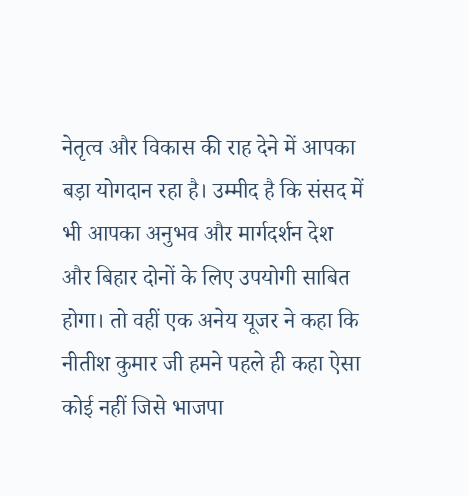नेतृत्व और विकास की राह देने में आपका बड़ा योगदान रहा है। उम्मीद है कि संसद में भी आपका अनुभव और मार्गदर्शन देश और बिहार दोनों के लिए उपयोगी साबित होगा। तो वहीं एक अनेय यूजर ने कहा कि नीतीश कुमार जी हमने पहले ही कहा ऐसा कोई नहीं जिसे भाजपा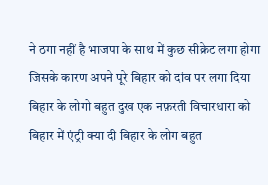ने ठगा नहीं है भाजपा के साथ में कुछ सीक्रेट लगा होगा जिसके कारण अपने पूरे बिहार को दांव पर लगा दिया बिहार के लोगो बहुत दुख एक नफ़रती विचारधारा को बिहार में एंट्री क्या दी बिहार के लोग बहुत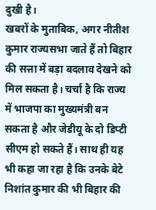दुखी है।
खबरों के मुताबिक, अगर नीतीश कुमार राज्यसभा जाते हैं तो बिहार की सत्ता में बड़ा बदलाव देखने को मिल सकता है। चर्चा है कि राज्य में भाजपा का मुख्यमंत्री बन सकता है और जेडीयू के दो डिप्टी सीएम हो सकते हैं। साथ ही यह भी कहा जा रहा है कि उनके बेटे निशांत कुमार की भी बिहार की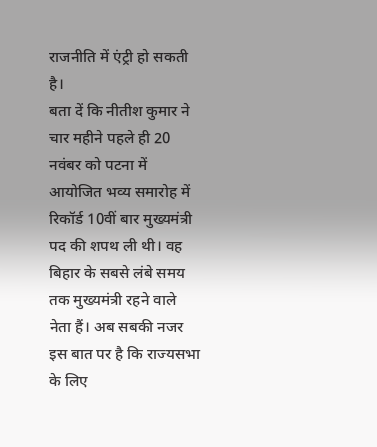राजनीति में एंट्री हो सकती है।
बता दें कि नीतीश कुमार ने चार महीने पहले ही 20 नवंबर को पटना में आयोजित भव्य समारोह में रिकॉर्ड 10वीं बार मुख्यमंत्री पद की शपथ ली थी। वह बिहार के सबसे लंबे समय तक मुख्यमंत्री रहने वाले नेता हैं। अब सबकी नजर इस बात पर है कि राज्यसभा के लिए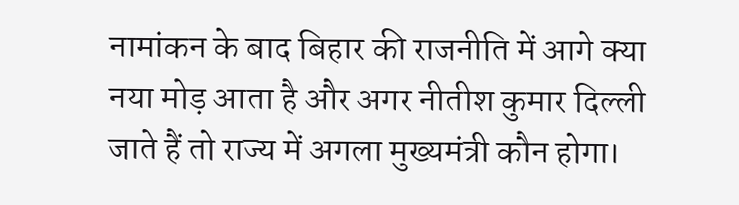नामांकन के बाद बिहार की राजनीति में आगे क्या नया मोड़ आता है और अगर नीतीश कुमार दिल्ली जाते हैं तो राज्य में अगला मुख्यमंत्री कौन होगा।